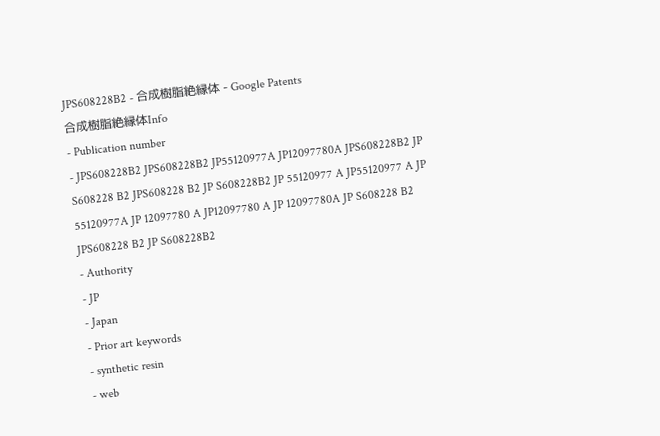JPS608228B2 - 合成樹脂絶縁体 - Google Patents
合成樹脂絶縁体Info
- Publication number
- JPS608228B2 JPS608228B2 JP55120977A JP12097780A JPS608228B2 JP S608228 B2 JPS608228 B2 JP S608228B2 JP 55120977 A JP55120977 A JP 55120977A JP 12097780 A JP12097780 A JP 12097780A JP S608228 B2 JPS608228 B2 JP S608228B2
- Authority
- JP
- Japan
- Prior art keywords
- synthetic resin
- web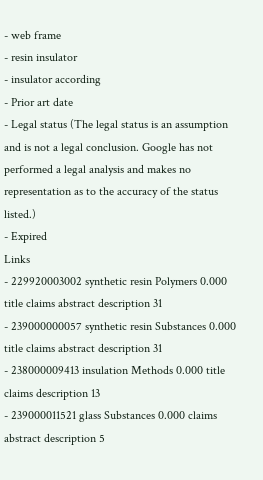- web frame
- resin insulator
- insulator according
- Prior art date
- Legal status (The legal status is an assumption and is not a legal conclusion. Google has not performed a legal analysis and makes no representation as to the accuracy of the status listed.)
- Expired
Links
- 229920003002 synthetic resin Polymers 0.000 title claims abstract description 31
- 239000000057 synthetic resin Substances 0.000 title claims abstract description 31
- 238000009413 insulation Methods 0.000 title claims description 13
- 239000011521 glass Substances 0.000 claims abstract description 5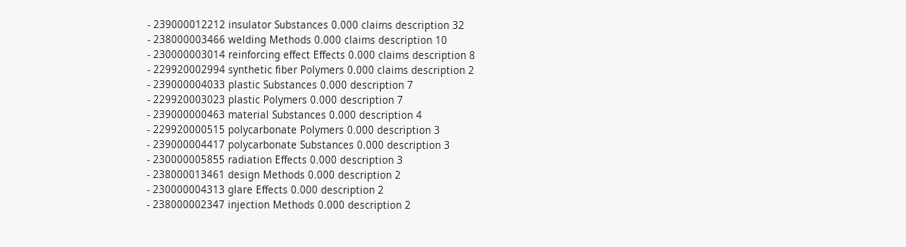- 239000012212 insulator Substances 0.000 claims description 32
- 238000003466 welding Methods 0.000 claims description 10
- 230000003014 reinforcing effect Effects 0.000 claims description 8
- 229920002994 synthetic fiber Polymers 0.000 claims description 2
- 239000004033 plastic Substances 0.000 description 7
- 229920003023 plastic Polymers 0.000 description 7
- 239000000463 material Substances 0.000 description 4
- 229920000515 polycarbonate Polymers 0.000 description 3
- 239000004417 polycarbonate Substances 0.000 description 3
- 230000005855 radiation Effects 0.000 description 3
- 238000013461 design Methods 0.000 description 2
- 230000004313 glare Effects 0.000 description 2
- 238000002347 injection Methods 0.000 description 2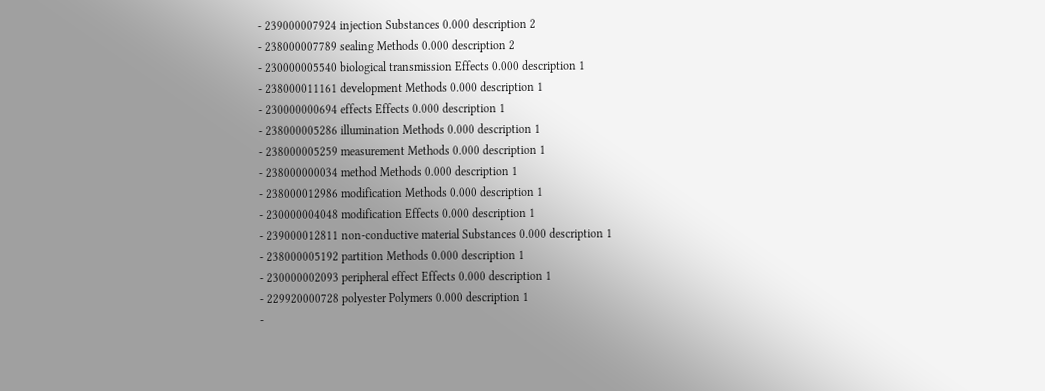- 239000007924 injection Substances 0.000 description 2
- 238000007789 sealing Methods 0.000 description 2
- 230000005540 biological transmission Effects 0.000 description 1
- 238000011161 development Methods 0.000 description 1
- 230000000694 effects Effects 0.000 description 1
- 238000005286 illumination Methods 0.000 description 1
- 238000005259 measurement Methods 0.000 description 1
- 238000000034 method Methods 0.000 description 1
- 238000012986 modification Methods 0.000 description 1
- 230000004048 modification Effects 0.000 description 1
- 239000012811 non-conductive material Substances 0.000 description 1
- 238000005192 partition Methods 0.000 description 1
- 230000002093 peripheral effect Effects 0.000 description 1
- 229920000728 polyester Polymers 0.000 description 1
-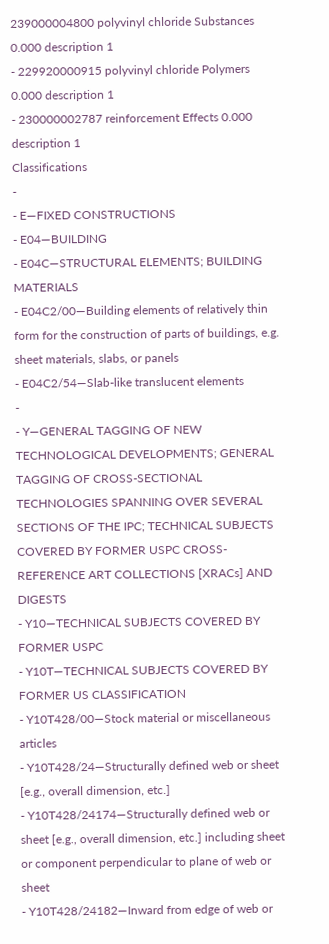239000004800 polyvinyl chloride Substances 0.000 description 1
- 229920000915 polyvinyl chloride Polymers 0.000 description 1
- 230000002787 reinforcement Effects 0.000 description 1
Classifications
-
- E—FIXED CONSTRUCTIONS
- E04—BUILDING
- E04C—STRUCTURAL ELEMENTS; BUILDING MATERIALS
- E04C2/00—Building elements of relatively thin form for the construction of parts of buildings, e.g. sheet materials, slabs, or panels
- E04C2/54—Slab-like translucent elements
-
- Y—GENERAL TAGGING OF NEW TECHNOLOGICAL DEVELOPMENTS; GENERAL TAGGING OF CROSS-SECTIONAL TECHNOLOGIES SPANNING OVER SEVERAL SECTIONS OF THE IPC; TECHNICAL SUBJECTS COVERED BY FORMER USPC CROSS-REFERENCE ART COLLECTIONS [XRACs] AND DIGESTS
- Y10—TECHNICAL SUBJECTS COVERED BY FORMER USPC
- Y10T—TECHNICAL SUBJECTS COVERED BY FORMER US CLASSIFICATION
- Y10T428/00—Stock material or miscellaneous articles
- Y10T428/24—Structurally defined web or sheet [e.g., overall dimension, etc.]
- Y10T428/24174—Structurally defined web or sheet [e.g., overall dimension, etc.] including sheet or component perpendicular to plane of web or sheet
- Y10T428/24182—Inward from edge of web or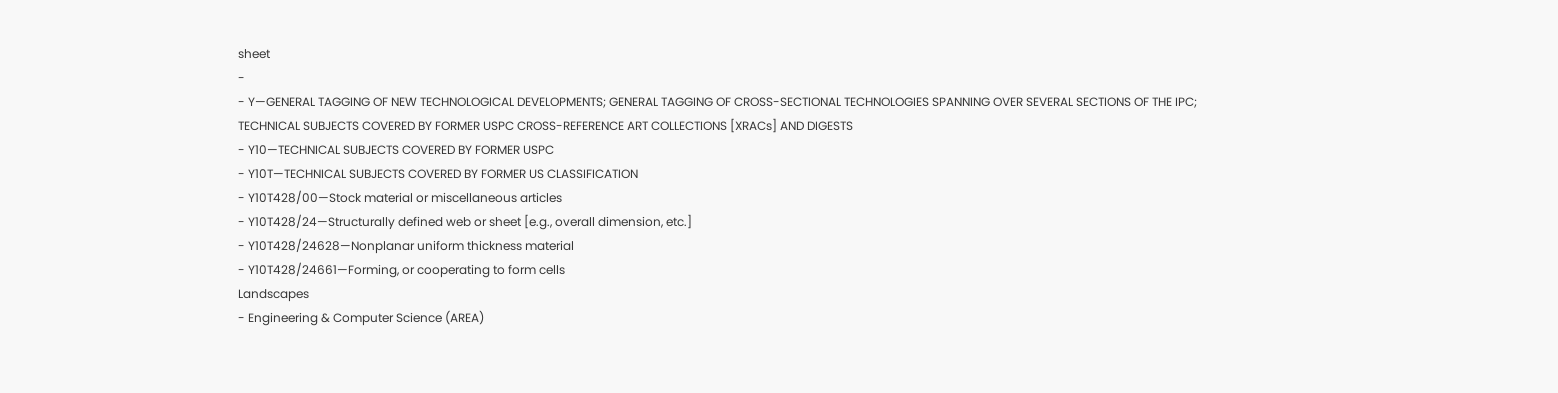sheet
-
- Y—GENERAL TAGGING OF NEW TECHNOLOGICAL DEVELOPMENTS; GENERAL TAGGING OF CROSS-SECTIONAL TECHNOLOGIES SPANNING OVER SEVERAL SECTIONS OF THE IPC; TECHNICAL SUBJECTS COVERED BY FORMER USPC CROSS-REFERENCE ART COLLECTIONS [XRACs] AND DIGESTS
- Y10—TECHNICAL SUBJECTS COVERED BY FORMER USPC
- Y10T—TECHNICAL SUBJECTS COVERED BY FORMER US CLASSIFICATION
- Y10T428/00—Stock material or miscellaneous articles
- Y10T428/24—Structurally defined web or sheet [e.g., overall dimension, etc.]
- Y10T428/24628—Nonplanar uniform thickness material
- Y10T428/24661—Forming, or cooperating to form cells
Landscapes
- Engineering & Computer Science (AREA)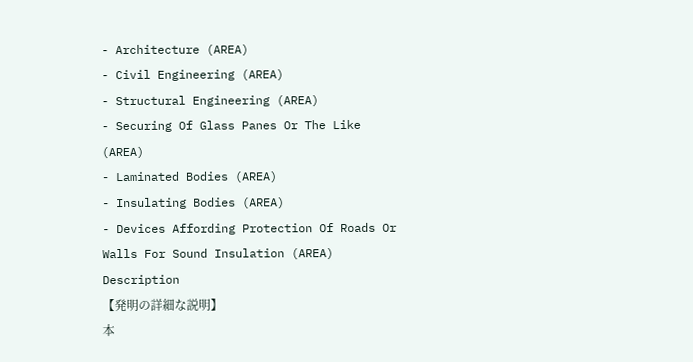- Architecture (AREA)
- Civil Engineering (AREA)
- Structural Engineering (AREA)
- Securing Of Glass Panes Or The Like (AREA)
- Laminated Bodies (AREA)
- Insulating Bodies (AREA)
- Devices Affording Protection Of Roads Or Walls For Sound Insulation (AREA)
Description
【発明の詳細な説明】
本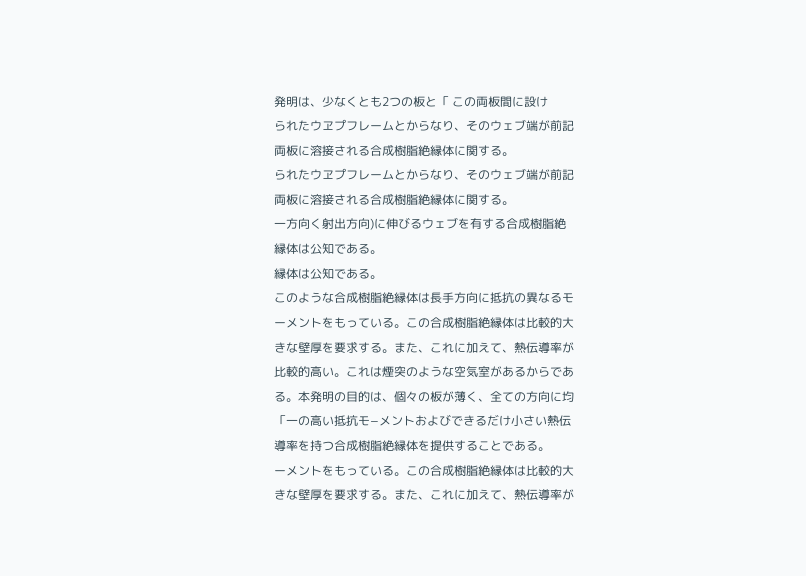発明は、少なくとも2つの板と「 この両板間に設け
られたウヱプフレームとからなり、そのウェブ端が前記
両板に溶接される合成樹脂絶縁体に関する。
られたウヱプフレームとからなり、そのウェブ端が前記
両板に溶接される合成樹脂絶縁体に関する。
一方向く射出方向)に伸びるウェブを有する合成樹脂絶
縁体は公知である。
縁体は公知である。
このような合成樹脂絶縁体は長手方向に抵抗の異なるモ
ーメントをもっている。この合成樹脂絶縁体は比較的大
きな壁厚を要求する。また、これに加えて、熱伝導率が
比較的高い。これは煙突のような空気室があるからであ
る。本発明の目的は、個々の板が薄く、全ての方向に均
「一の高い抵抗モ−メントおよびできるだけ小さい熱伝
導率を持つ合成樹脂絶縁体を提供することである。
ーメントをもっている。この合成樹脂絶縁体は比較的大
きな壁厚を要求する。また、これに加えて、熱伝導率が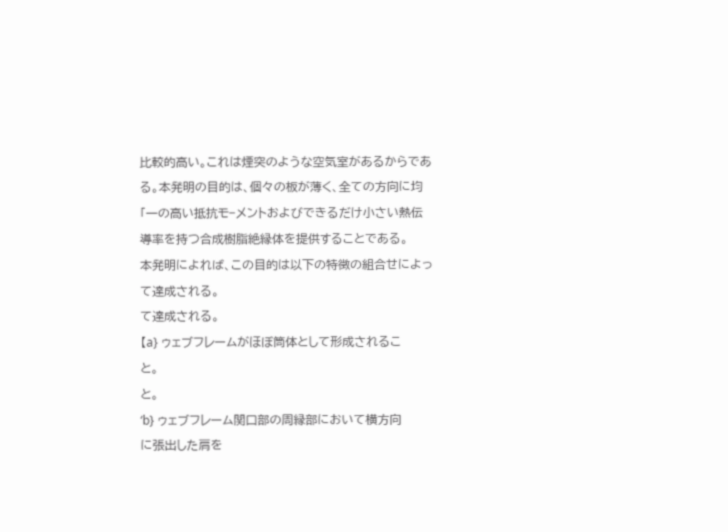比較的高い。これは煙突のような空気室があるからであ
る。本発明の目的は、個々の板が薄く、全ての方向に均
「一の高い抵抗モ−メントおよびできるだけ小さい熱伝
導率を持つ合成樹脂絶縁体を提供することである。
本発明によれば、この目的は以下の特徴の組合せによっ
て達成される。
て達成される。
【a} ゥェブフレームがほぼ筒体として形成されるこ
と。
と。
‘b} ゥェブフレーム関口部の周縁部において横方向
に張出した肩を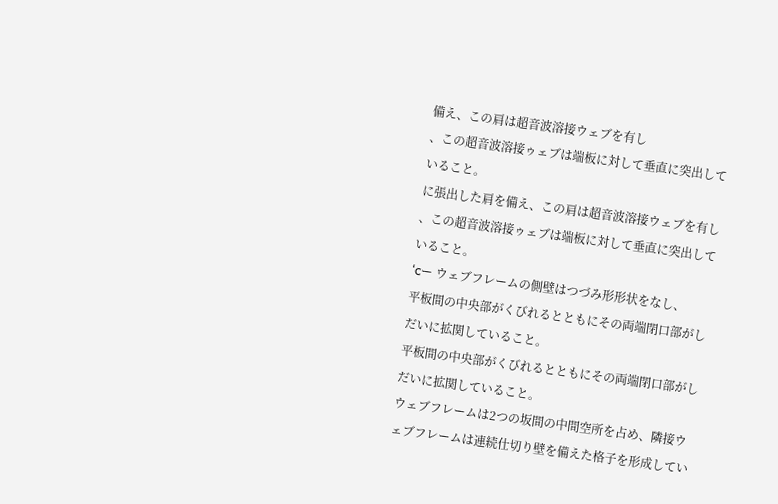備え、この肩は超音波溶接ウェブを有し
、この超音波溶接ゥェブは端板に対して垂直に突出して
いること。
に張出した肩を備え、この肩は超音波溶接ウェブを有し
、この超音波溶接ゥェブは端板に対して垂直に突出して
いること。
‘cー ウェブフレームの側壁はつづみ形形状をなし、
平板間の中央部がくびれるとともにその両端閉口部がし
だいに拡関していること。
平板間の中央部がくびれるとともにその両端閉口部がし
だいに拡関していること。
ウェブフレームは2つの坂間の中間空所を占め、隣接ウ
ェブフレームは連続仕切り壁を備えた格子を形成してい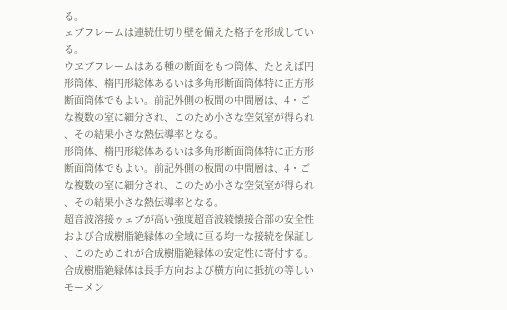る。
ェブフレームは連続仕切り壁を備えた格子を形成してい
る。
ウヱブフレームはある種の断面をもつ筒体、たとえば円
形筒体、楕円形総体あるいは多角形断面筒体特に正方形
断面筒体でもよい。前記外側の板間の中間層は、4・ご
な複数の室に細分され、このため小さな空気室が得られ
、その結果小さな熱伝導率となる。
形筒体、楕円形総体あるいは多角形断面筒体特に正方形
断面筒体でもよい。前記外側の板間の中間層は、4・ご
な複数の室に細分され、このため小さな空気室が得られ
、その結果小さな熱伝導率となる。
超音波溶接ゥェブが高い強度超音波綾懐接合部の安全性
および合成樹脂絶縁体の全域に亘る均一な接続を保証し
、このためこれが合成樹脂絶縁体の安定性に寄付する。
合成樹脂絶縁体は長手方向および横方向に抵抗の等しい
モーメン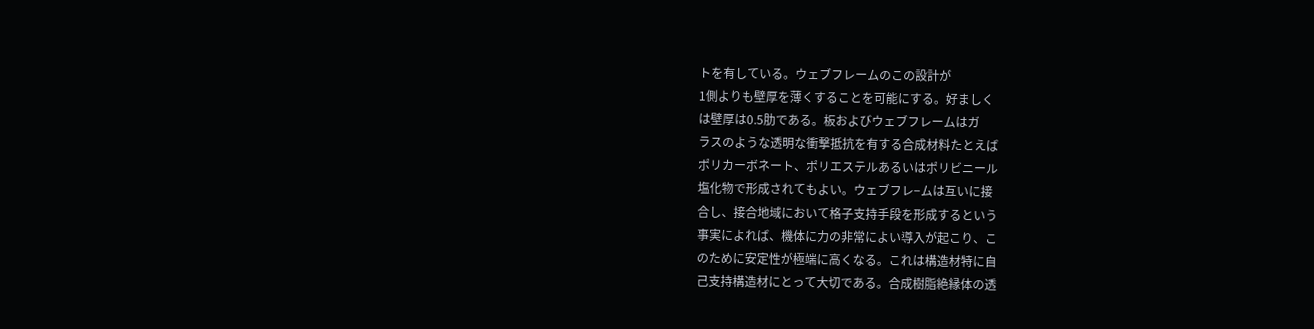トを有している。ウェブフレームのこの設計が
1側よりも壁厚を薄くすることを可能にする。好ましく
は壁厚は0.5肋である。板およびウェブフレームはガ
ラスのような透明な衝撃抵抗を有する合成材料たとえば
ポリカーボネート、ポリエステルあるいはポリビニール
塩化物で形成されてもよい。ウェブフレ−ムは互いに接
合し、接合地域において格子支持手段を形成するという
事実によれば、機体に力の非常によい導入が起こり、こ
のために安定性が極端に高くなる。これは構造材特に自
己支持構造材にとって大切である。合成樹脂絶縁体の透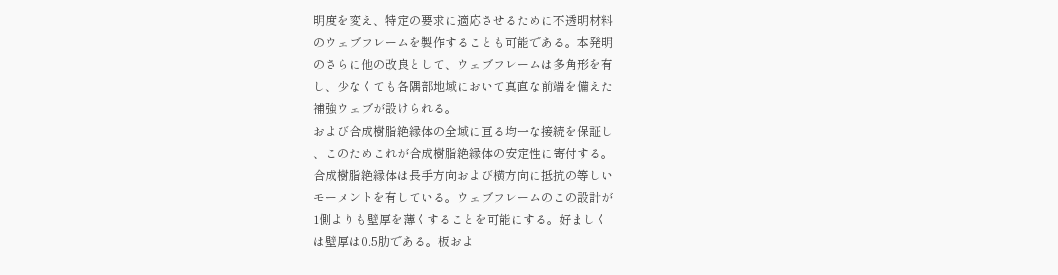明度を変え、特定の要求に適応させるために不透明材料
のウェブフレームを製作することも可能である。本発明
のさらに他の改良として、ウェブフレームは多角形を有
し、少なくても各隅部地域において真直な前端を備えた
補強ウェブが設けられる。
および合成樹脂絶縁体の全域に亘る均一な接続を保証し
、このためこれが合成樹脂絶縁体の安定性に寄付する。
合成樹脂絶縁体は長手方向および横方向に抵抗の等しい
モーメントを有している。ウェブフレームのこの設計が
1側よりも壁厚を薄くすることを可能にする。好ましく
は壁厚は0.5肋である。板およ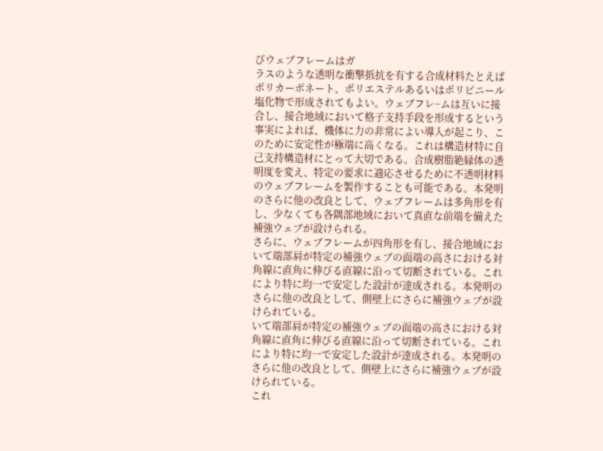びウェブフレームはガ
ラスのような透明な衝撃抵抗を有する合成材料たとえば
ポリカーボネート、ポリエステルあるいはポリビニール
塩化物で形成されてもよい。ウェブフレ−ムは互いに接
合し、接合地域において格子支持手段を形成するという
事実によれば、機体に力の非常によい導入が起こり、こ
のために安定性が極端に高くなる。これは構造材特に自
己支持構造材にとって大切である。合成樹脂絶縁体の透
明度を変え、特定の要求に適応させるために不透明材料
のウェブフレームを製作することも可能である。本発明
のさらに他の改良として、ウェブフレームは多角形を有
し、少なくても各隅部地域において真直な前端を備えた
補強ウェブが設けられる。
さらに、ウェブフレームが四角形を有し、接合地域にお
いて端部肩が特定の補強ウェブの面端の高さにおける対
角線に直角に伸びる直線に沿って切断されている。これ
により特に均一で安定した設計が達成される。本発明の
さらに他の改良として、側壁上にさらに補強ウェブが設
けられている。
いて端部肩が特定の補強ウェブの面端の高さにおける対
角線に直角に伸びる直線に沿って切断されている。これ
により特に均一で安定した設計が達成される。本発明の
さらに他の改良として、側壁上にさらに補強ウェブが設
けられている。
これ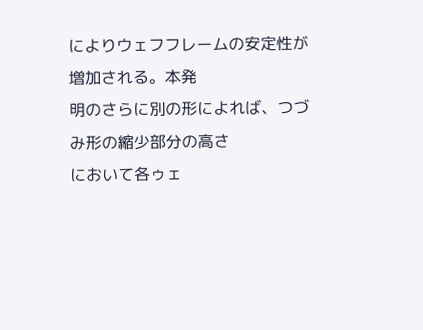によりウェフフレームの安定性が増加される。本発
明のさらに別の形によれば、つづみ形の縮少部分の高さ
において各ゥェ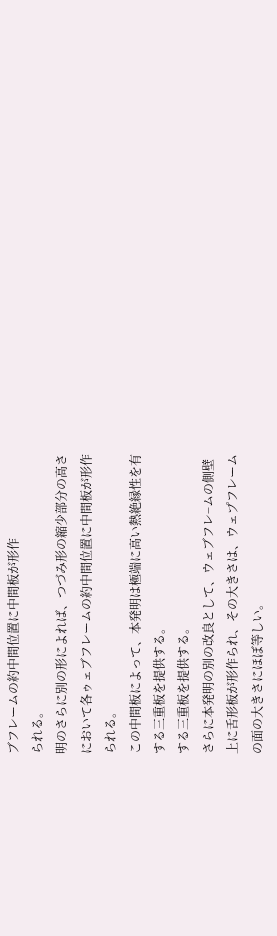ブフレームの約中間位置に中間板が形作
られる。
明のさらに別の形によれば、つづみ形の縮少部分の高さ
において各ゥェブフレームの約中間位置に中間板が形作
られる。
この中間板によって、本発明は極端に高い熱絶縁性を有
する三重板を提供する。
する三重板を提供する。
さらに本発明の別の改良として、ウェブフレ−ムの側壁
上に舌形板が形作られ、その大きさは、ウェプフレーム
の面の大きさにほぼ等しい。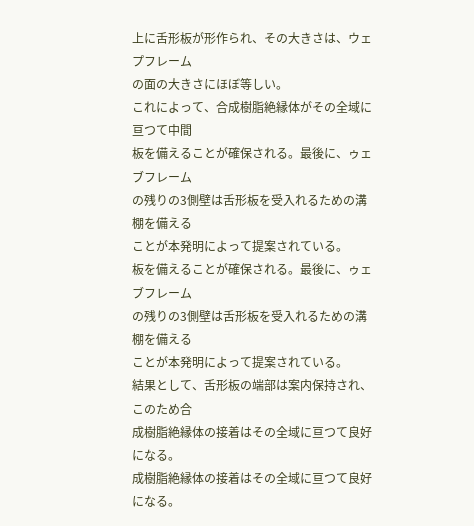上に舌形板が形作られ、その大きさは、ウェプフレーム
の面の大きさにほぼ等しい。
これによって、合成樹脂絶縁体がその全域に亘つて中間
板を備えることが確保される。最後に、ゥェブフレーム
の残りの3側壁は舌形板を受入れるための溝棚を備える
ことが本発明によって提案されている。
板を備えることが確保される。最後に、ゥェブフレーム
の残りの3側壁は舌形板を受入れるための溝棚を備える
ことが本発明によって提案されている。
結果として、舌形板の端部は案内保持され、このため合
成樹脂絶縁体の接着はその全域に亘つて良好になる。
成樹脂絶縁体の接着はその全域に亘つて良好になる。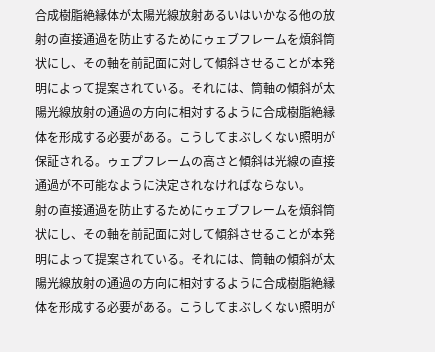合成樹脂絶縁体が太陽光線放射あるいはいかなる他の放
射の直接通過を防止するためにゥェブフレームを煩斜筒
状にし、その軸を前記面に対して傾斜させることが本発
明によって提案されている。それには、筒軸の傾斜が太
陽光線放射の通過の方向に相対するように合成樹脂絶縁
体を形成する必要がある。こうしてまぶしくない照明が
保証される。ゥェプフレームの高さと傾斜は光線の直接
通過が不可能なように決定されなければならない。
射の直接通過を防止するためにゥェブフレームを煩斜筒
状にし、その軸を前記面に対して傾斜させることが本発
明によって提案されている。それには、筒軸の傾斜が太
陽光線放射の通過の方向に相対するように合成樹脂絶縁
体を形成する必要がある。こうしてまぶしくない照明が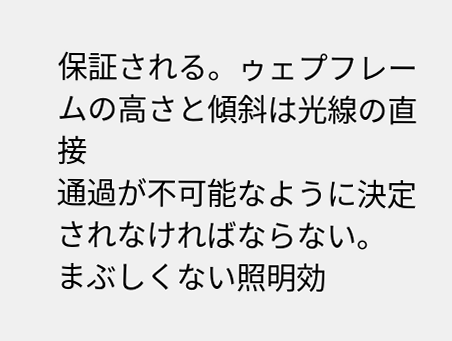保証される。ゥェプフレームの高さと傾斜は光線の直接
通過が不可能なように決定されなければならない。
まぶしくない照明効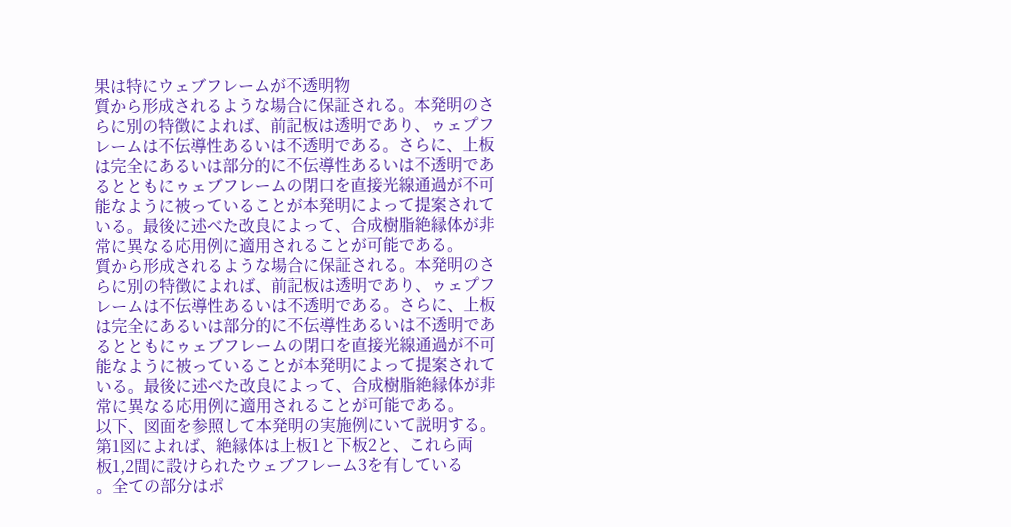果は特にウェブフレームが不透明物
質から形成されるような場合に保証される。本発明のさ
らに別の特徴によれば、前記板は透明であり、ゥェプフ
レームは不伝導性あるいは不透明である。さらに、上板
は完全にあるいは部分的に不伝導性あるいは不透明であ
るとともにゥェブフレームの閉口を直接光線通過が不可
能なように被っていることが本発明によって提案されて
いる。最後に述べた改良によって、合成樹脂絶縁体が非
常に異なる応用例に適用されることが可能である。
質から形成されるような場合に保証される。本発明のさ
らに別の特徴によれば、前記板は透明であり、ゥェプフ
レームは不伝導性あるいは不透明である。さらに、上板
は完全にあるいは部分的に不伝導性あるいは不透明であ
るとともにゥェブフレームの閉口を直接光線通過が不可
能なように被っていることが本発明によって提案されて
いる。最後に述べた改良によって、合成樹脂絶縁体が非
常に異なる応用例に適用されることが可能である。
以下、図面を参照して本発明の実施例にいて説明する。
第1図によれば、絶縁体は上板1と下板2と、これら両
板1,2間に設けられたウェブフレーム3を有している
。全ての部分はポ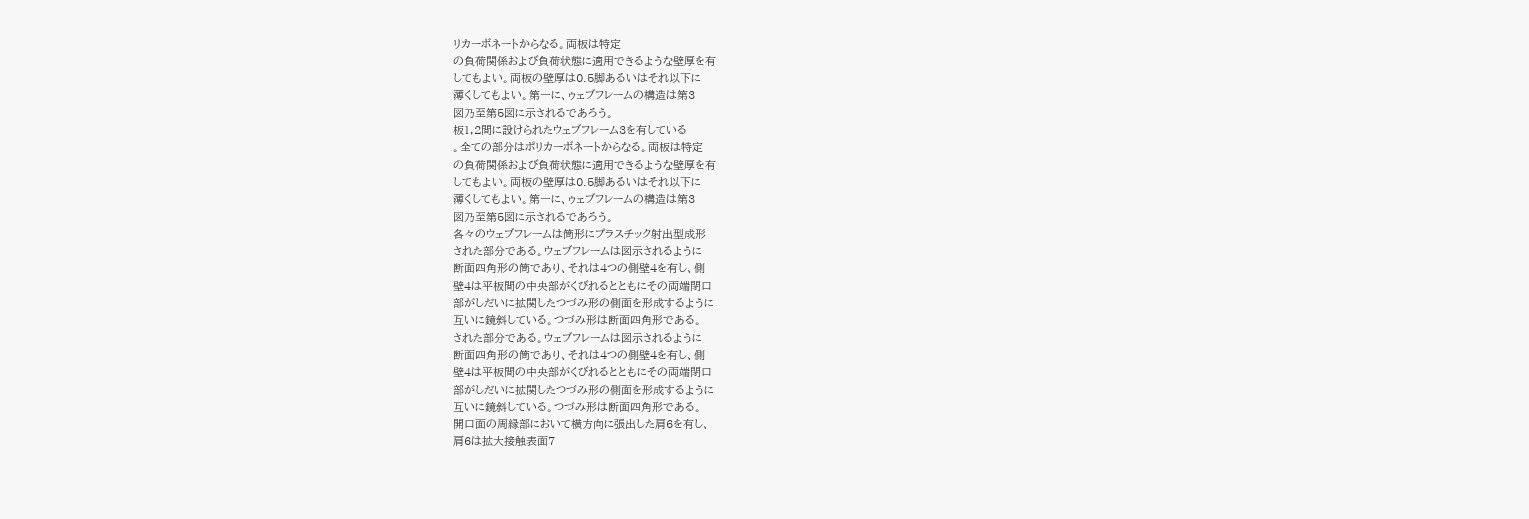リカーボネートからなる。両板は特定
の負荷関係および負荷状態に適用できるような壁厚を有
してもよい。両板の壁厚は0.5脚あるいはそれ以下に
薄くしてもよい。第一に、ゥェブフレームの構造は第3
図乃至第5図に示されるであろう。
板1,2間に設けられたウェブフレーム3を有している
。全ての部分はポリカーボネートからなる。両板は特定
の負荷関係および負荷状態に適用できるような壁厚を有
してもよい。両板の壁厚は0.5脚あるいはそれ以下に
薄くしてもよい。第一に、ゥェブフレームの構造は第3
図乃至第5図に示されるであろう。
各々のウェブフレームは筒形にプラスチック射出型成形
された部分である。ウェブフレームは図示されるように
断面四角形の筒であり、それは4つの側壁4を有し、側
壁4は平板間の中央部がくびれるとともにその両端閉口
部がしだいに拡関したつづみ形の側面を形成するように
互いに鏡斜している。つづみ形は断面四角形である。
された部分である。ウェブフレームは図示されるように
断面四角形の筒であり、それは4つの側壁4を有し、側
壁4は平板間の中央部がくびれるとともにその両端閉口
部がしだいに拡関したつづみ形の側面を形成するように
互いに鏡斜している。つづみ形は断面四角形である。
開口面の周縁部において横方向に張出した肩6を有し、
肩6は拡大接触表面7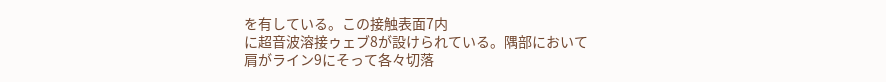を有している。この接触表面7内
に超音波溶接ゥェブ8が設けられている。隅部において
肩がライン9にそって各々切落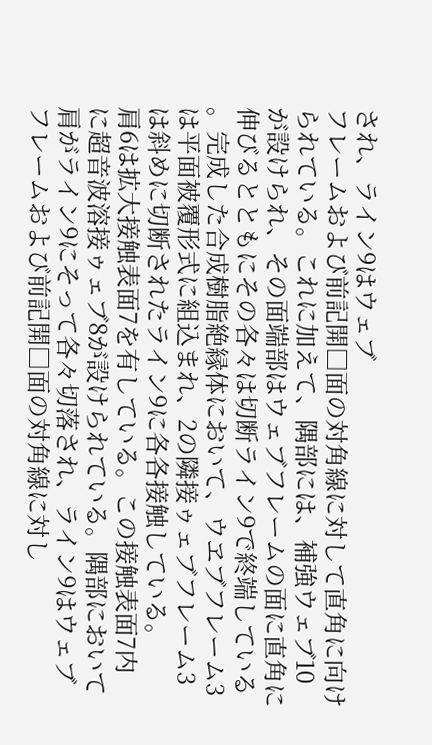され、ライン9はウェブ
フレームおよび前記開□面の対角線に対して直角に向け
られている。これに加えて、隅部には、補強ウェブ10
が設けられ、その面端部はウェブフレームの面に直角に
伸びるとともにその各々は切断ライン9で終端している
。完成した合成樹脂絶縁体において、ウヱブフレーム3
は平面被覆形式に組込まれ、2の隣接ゥェブフレーム3
は斜めに切断されたライン9に各各接触している。
肩6は拡大接触表面7を有している。この接触表面7内
に超音波溶接ゥェブ8が設けられている。隅部において
肩がライン9にそって各々切落され、ライン9はウェブ
フレームおよび前記開□面の対角線に対し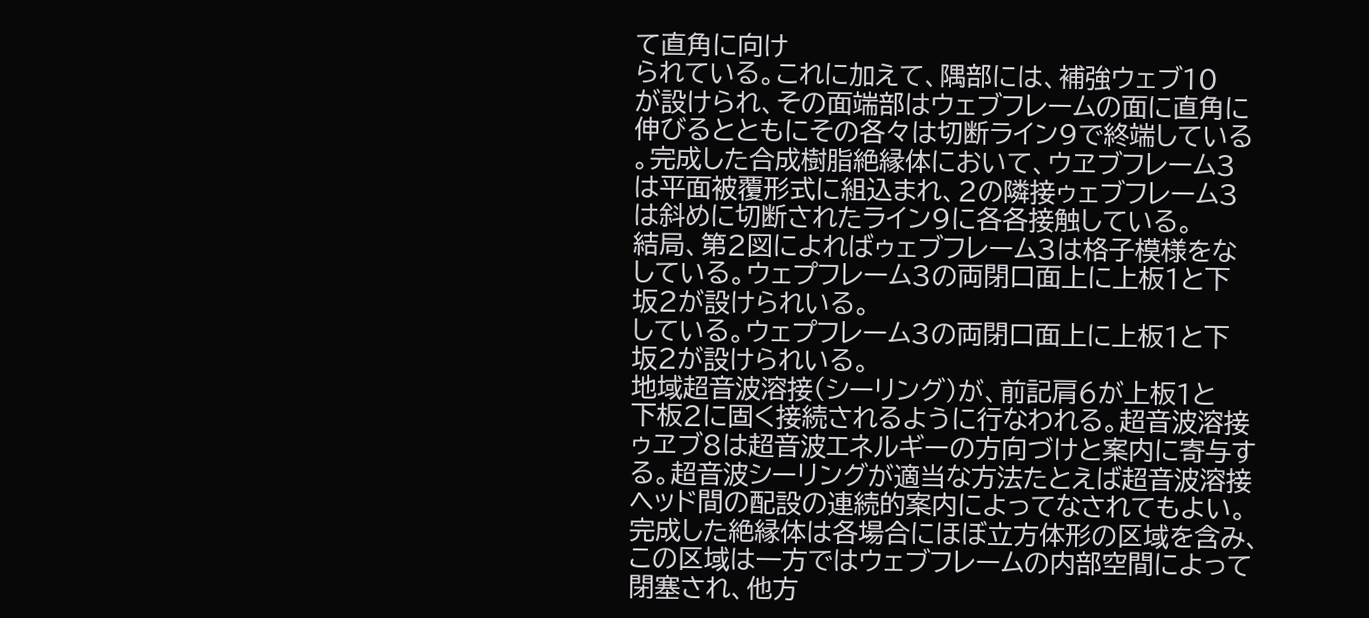て直角に向け
られている。これに加えて、隅部には、補強ウェブ10
が設けられ、その面端部はウェブフレームの面に直角に
伸びるとともにその各々は切断ライン9で終端している
。完成した合成樹脂絶縁体において、ウヱブフレーム3
は平面被覆形式に組込まれ、2の隣接ゥェブフレーム3
は斜めに切断されたライン9に各各接触している。
結局、第2図によればゥェブフレーム3は格子模様をな
している。ウェプフレーム3の両閉口面上に上板1と下
坂2が設けられいる。
している。ウェプフレーム3の両閉口面上に上板1と下
坂2が設けられいる。
地域超音波溶接(シーリング)が、前記肩6が上板1と
下板2に固く接続されるように行なわれる。超音波溶接
ゥヱブ8は超音波エネルギーの方向づけと案内に寄与す
る。超音波シーリングが適当な方法たとえば超音波溶接
ヘッド間の配設の連続的案内によってなされてもよい。
完成した絶縁体は各場合にほぼ立方体形の区域を含み、
この区域は一方ではウェブフレームの内部空間によって
閉塞され、他方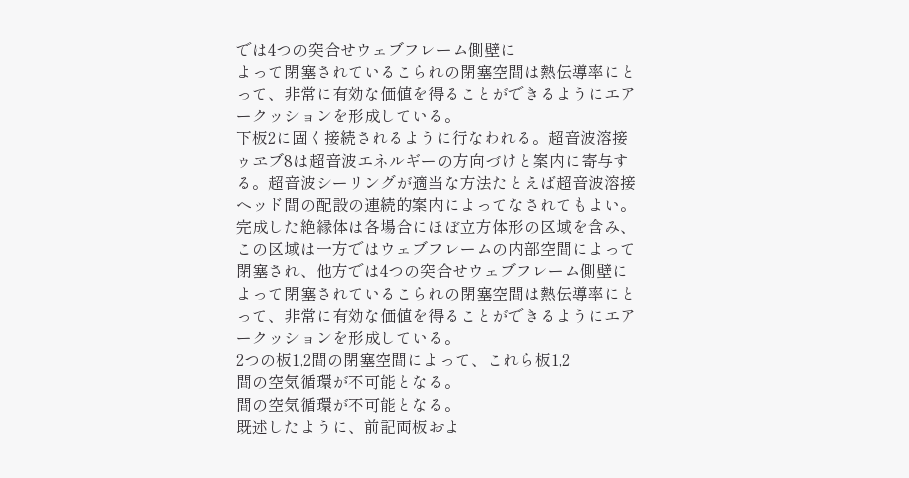では4つの突合せウェブフレーム側壁に
よって閉塞されているこられの閉塞空間は熱伝導率にと
って、非常に有効な価値を得ることができるようにエア
ークッションを形成している。
下板2に固く接続されるように行なわれる。超音波溶接
ゥヱブ8は超音波エネルギーの方向づけと案内に寄与す
る。超音波シーリングが適当な方法たとえば超音波溶接
ヘッド間の配設の連続的案内によってなされてもよい。
完成した絶縁体は各場合にほぼ立方体形の区域を含み、
この区域は一方ではウェブフレームの内部空間によって
閉塞され、他方では4つの突合せウェブフレーム側壁に
よって閉塞されているこられの閉塞空間は熱伝導率にと
って、非常に有効な価値を得ることができるようにエア
ークッションを形成している。
2つの板1,2間の閉塞空間によって、これら板1,2
間の空気循環が不可能となる。
間の空気循環が不可能となる。
既述したように、前記両板およ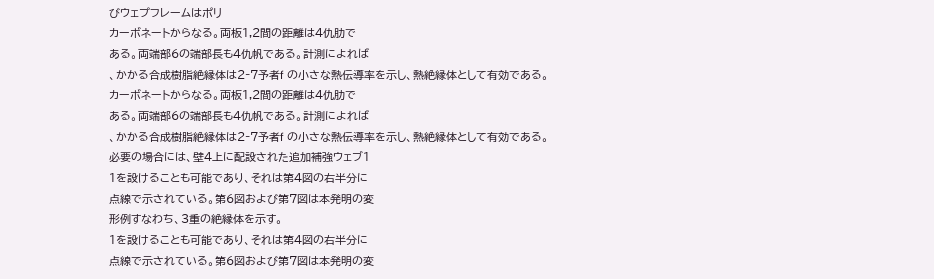びウェプフレームはポリ
カーボネートからなる。両板1,2間の距離は4仇肋で
ある。両端部6の端部長も4仇帆である。計測によれば
、かかる合成樹脂絶縁体は2‐7予者f の小さな熱伝導率を示し、熱絶縁体として有効である。
カーボネートからなる。両板1,2間の距離は4仇肋で
ある。両端部6の端部長も4仇帆である。計測によれば
、かかる合成樹脂絶縁体は2‐7予者f の小さな熱伝導率を示し、熱絶縁体として有効である。
必要の場合には、壁4上に配設された追加補強ウェブ1
1を設けることも可能であり、それは第4図の右半分に
点線で示されている。第6図および第7図は本発明の変
形例すなわち、3重の絶縁体を示す。
1を設けることも可能であり、それは第4図の右半分に
点線で示されている。第6図および第7図は本発明の変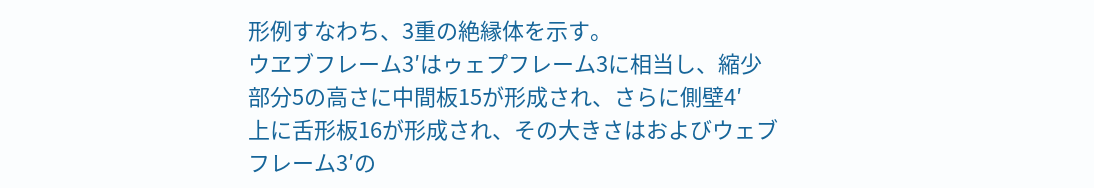形例すなわち、3重の絶縁体を示す。
ウヱブフレーム3′はゥェプフレーム3に相当し、縮少
部分5の高さに中間板15が形成され、さらに側壁4′
上に舌形板16が形成され、その大きさはおよびウェブ
フレーム3′の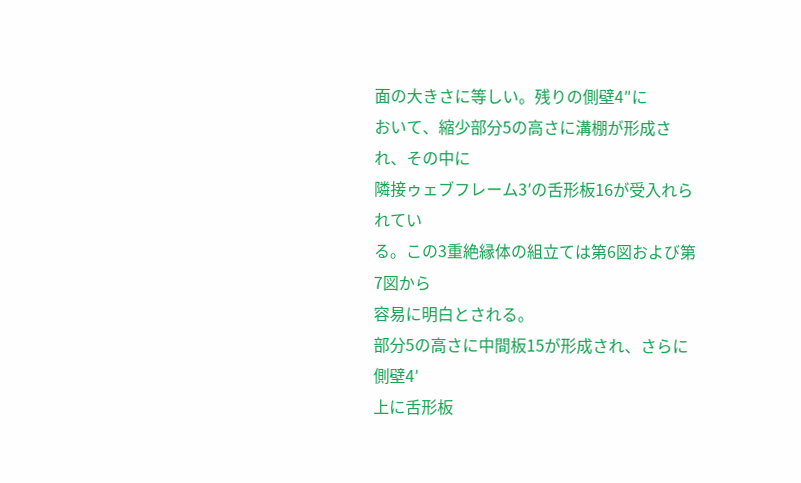面の大きさに等しい。残りの側壁4″に
おいて、縮少部分5の高さに溝棚が形成され、その中に
隣接ゥェブフレーム3′の舌形板16が受入れられてい
る。この3重絶縁体の組立ては第6図および第7図から
容易に明白とされる。
部分5の高さに中間板15が形成され、さらに側壁4′
上に舌形板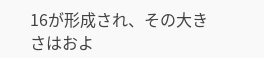16が形成され、その大きさはおよ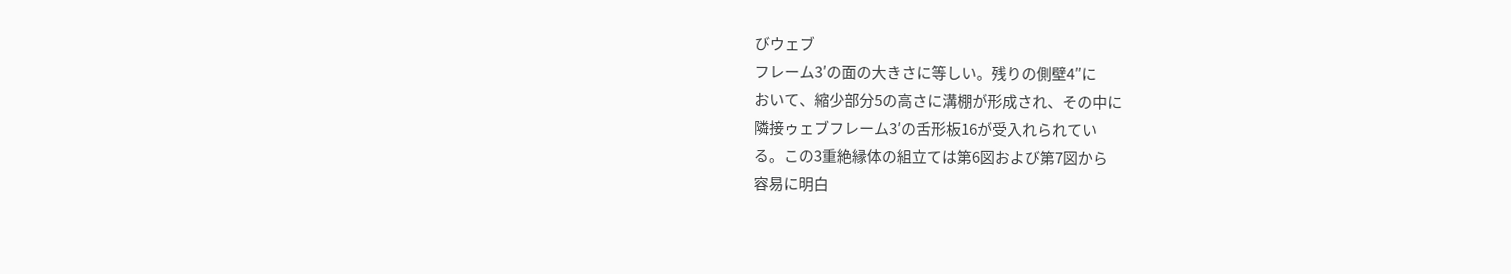びウェブ
フレーム3′の面の大きさに等しい。残りの側壁4″に
おいて、縮少部分5の高さに溝棚が形成され、その中に
隣接ゥェブフレーム3′の舌形板16が受入れられてい
る。この3重絶縁体の組立ては第6図および第7図から
容易に明白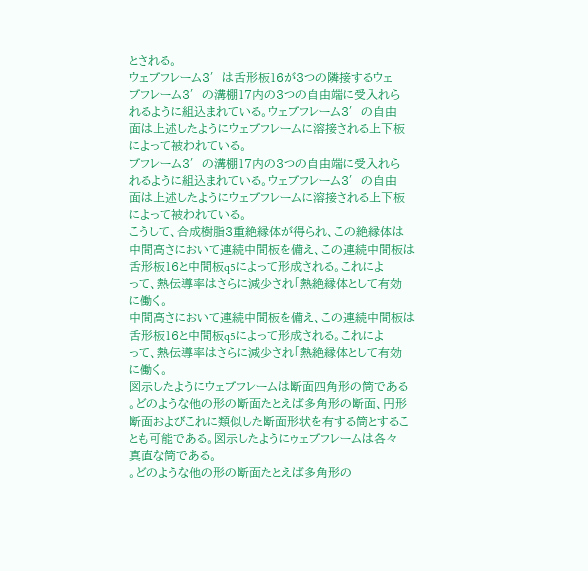とされる。
ウェブフレーム3′は舌形板16が3つの隣接するウェ
ブフレーム3′の溝棚17内の3つの自由端に受入れら
れるように組込まれている。ウェブフレーム3′の自由
面は上述したようにウェブフレームに溶接される上下板
によって被われている。
ブフレーム3′の溝棚17内の3つの自由端に受入れら
れるように組込まれている。ウェブフレーム3′の自由
面は上述したようにウェブフレームに溶接される上下板
によって被われている。
こうして、合成樹脂3重絶縁体が得られ、この絶縁体は
中間高さにおいて連続中間板を備え、この連続中間板は
舌形板16と中間板q5によって形成される。これによ
って、熱伝導率はさらに減少され「熱絶縁体として有効
に働く。
中間高さにおいて連続中間板を備え、この連続中間板は
舌形板16と中間板q5によって形成される。これによ
って、熱伝導率はさらに減少され「熱絶縁体として有効
に働く。
図示したようにウェブフレームは断面四角形の筒である
。どのような他の形の断面たとえば多角形の断面、円形
断面およびこれに類似した断面形状を有する筒とするこ
とも可能である。図示したようにゥェブフレームは各々
真直な筒である。
。どのような他の形の断面たとえば多角形の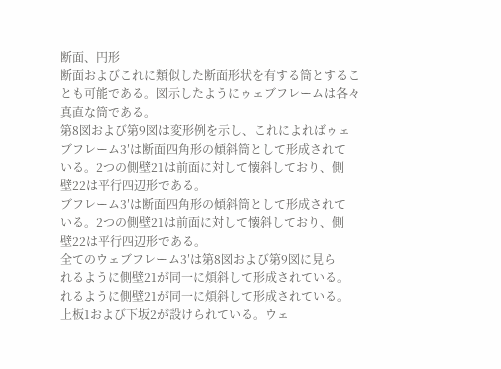断面、円形
断面およびこれに類似した断面形状を有する筒とするこ
とも可能である。図示したようにゥェブフレームは各々
真直な筒である。
第8図および第9図は変形例を示し、これによればゥェ
ブフレーム3′は断面四角形の傾斜筒として形成されて
いる。2つの側壁21は前面に対して懐斜しており、側
壁22は平行四辺形である。
ブフレーム3′は断面四角形の傾斜筒として形成されて
いる。2つの側壁21は前面に対して懐斜しており、側
壁22は平行四辺形である。
全てのウェブフレーム3′は第8図および第9図に見ら
れるように側壁21が同一に煩斜して形成されている。
れるように側壁21が同一に煩斜して形成されている。
上板1および下坂2が設けられている。ウェ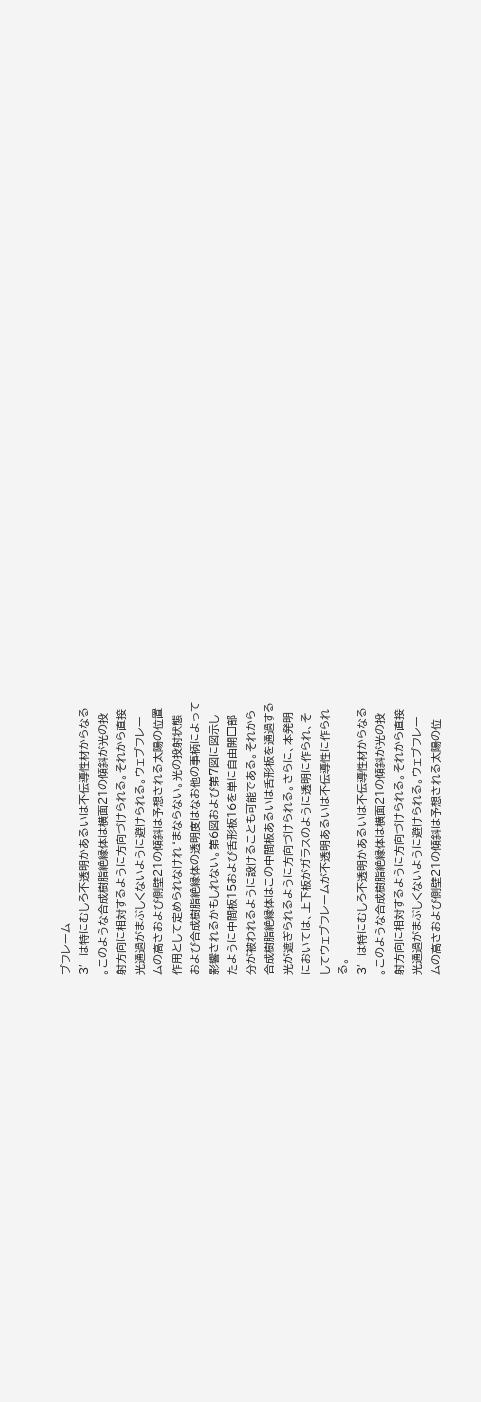ブフレーム
3′は特にむしろ不透明かあるいは不伝導性材からなる
。このような合成樹脂絶縁体は横面21の傾斜が光の投
射方向に相対するように方向づけられる。それから直接
光通過がまぶしくないように避けられる。ウェブフレー
ムの高さおよび側壁21の傾斜は予想される太陽の位置
作用として定められなけれ‘まならない。光の投射状態
および合成樹脂絶縁体の透明度はなお他の事柄によって
影響されるかもしれない。第6図および第7図に図示し
たように中間板15および舌形板16を単に自由開□部
分が被われるように設けることも可能である。それから
合成樹脂絶縁体はこの中間板あるいは舌形板を通過する
光が遮ぎられるように方向づけられる。さらに、本発明
においては、上下板がガラスのように透明に作られ、そ
してウェブフレームが不透明あるいは不伝導性に作られ
る。
3′は特にむしろ不透明かあるいは不伝導性材からなる
。このような合成樹脂絶縁体は横面21の傾斜が光の投
射方向に相対するように方向づけられる。それから直接
光通過がまぶしくないように避けられる。ウェブフレー
ムの高さおよび側壁21の傾斜は予想される太陽の位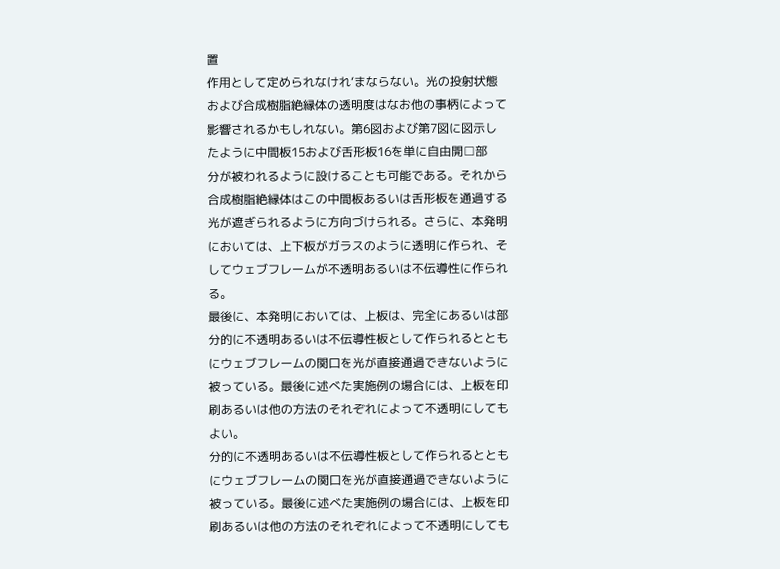置
作用として定められなけれ‘まならない。光の投射状態
および合成樹脂絶縁体の透明度はなお他の事柄によって
影響されるかもしれない。第6図および第7図に図示し
たように中間板15および舌形板16を単に自由開□部
分が被われるように設けることも可能である。それから
合成樹脂絶縁体はこの中間板あるいは舌形板を通過する
光が遮ぎられるように方向づけられる。さらに、本発明
においては、上下板がガラスのように透明に作られ、そ
してウェブフレームが不透明あるいは不伝導性に作られ
る。
最後に、本発明においては、上板は、完全にあるいは部
分的に不透明あるいは不伝導性板として作られるととも
にウェブフレームの関口を光が直接通過できないように
被っている。最後に述べた実施例の場合には、上板を印
刷あるいは他の方法のそれぞれによって不透明にしても
よい。
分的に不透明あるいは不伝導性板として作られるととも
にウェブフレームの関口を光が直接通過できないように
被っている。最後に述べた実施例の場合には、上板を印
刷あるいは他の方法のそれぞれによって不透明にしても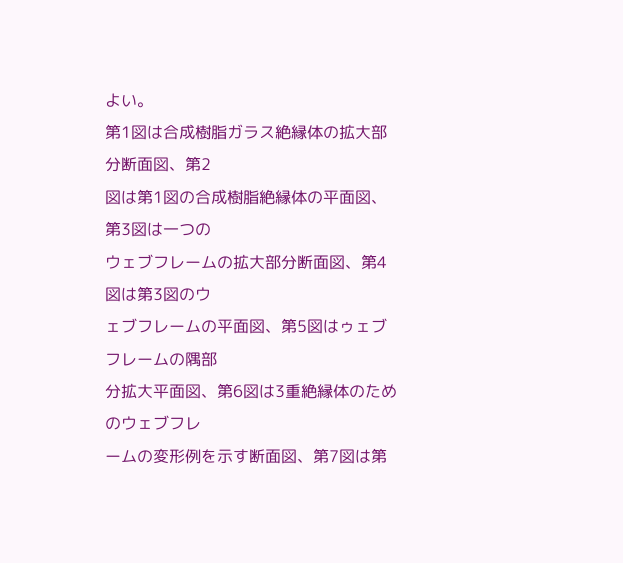よい。
第1図は合成樹脂ガラス絶縁体の拡大部分断面図、第2
図は第1図の合成樹脂絶縁体の平面図、第3図は一つの
ウェブフレームの拡大部分断面図、第4図は第3図のウ
ェブフレームの平面図、第5図はゥェブフレームの隅部
分拡大平面図、第6図は3重絶縁体のためのウェブフレ
ームの変形例を示す断面図、第7図は第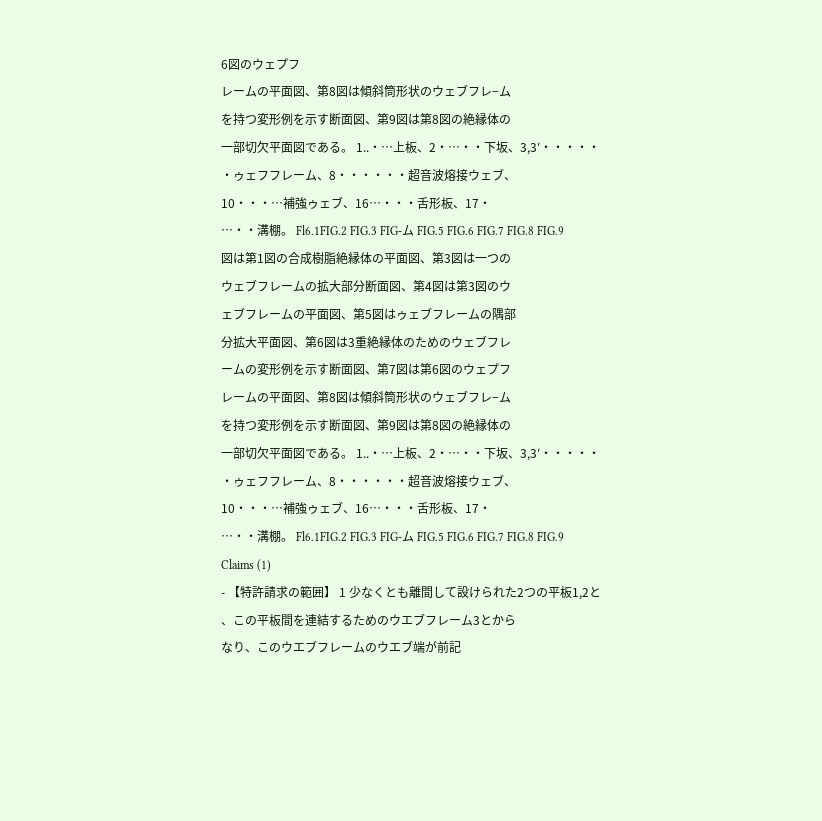6図のウェプフ
レームの平面図、第8図は傾斜筒形状のウェブフレ−ム
を持つ変形例を示す断面図、第9図は第8図の絶縁体の
一部切欠平面図である。 1..・…上板、2・…・・下坂、3,3′・・・・・
・ゥェフフレーム、8・・・・・・超音波熔接ウェブ、
10・・・…補強ゥェブ、16…・・・舌形板、17・
…・・溝棚。 Fl6.1FIG.2 FIG.3 FIG‐ム FIG.5 FIG.6 FIG.7 FIG.8 FIG.9
図は第1図の合成樹脂絶縁体の平面図、第3図は一つの
ウェブフレームの拡大部分断面図、第4図は第3図のウ
ェブフレームの平面図、第5図はゥェブフレームの隅部
分拡大平面図、第6図は3重絶縁体のためのウェブフレ
ームの変形例を示す断面図、第7図は第6図のウェプフ
レームの平面図、第8図は傾斜筒形状のウェブフレ−ム
を持つ変形例を示す断面図、第9図は第8図の絶縁体の
一部切欠平面図である。 1..・…上板、2・…・・下坂、3,3′・・・・・
・ゥェフフレーム、8・・・・・・超音波熔接ウェブ、
10・・・…補強ゥェブ、16…・・・舌形板、17・
…・・溝棚。 Fl6.1FIG.2 FIG.3 FIG‐ム FIG.5 FIG.6 FIG.7 FIG.8 FIG.9
Claims (1)
- 【特許請求の範囲】 1 少なくとも離間して設けられた2つの平板1,2と
、この平板間を連結するためのウエブフレーム3とから
なり、このウエブフレームのウエブ端が前記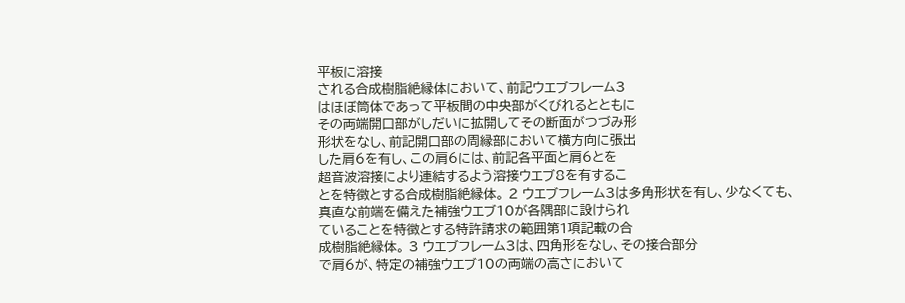平板に溶接
される合成樹脂絶縁体において、前記ウエブフレーム3
はほぼ筒体であって平板間の中央部がくびれるとともに
その両端開口部がしだいに拡開してその断面がつづみ形
形状をなし、前記開口部の周縁部において横方向に張出
した肩6を有し、この肩6には、前記各平面と肩6とを
超音波溶接により連結するよう溶接ウエブ8を有するこ
とを特徴とする合成樹脂絶縁体。 2 ウエブフレーム3は多角形状を有し、少なくても、
真直な前端を備えた補強ウエブ10が各隅部に設けられ
ていることを特徴とする特許請求の範囲第1項記載の合
成樹脂絶縁体。 3 ウエブフレーム3は、四角形をなし、その接合部分
で肩6が、特定の補強ウエブ10の両端の高さにおいて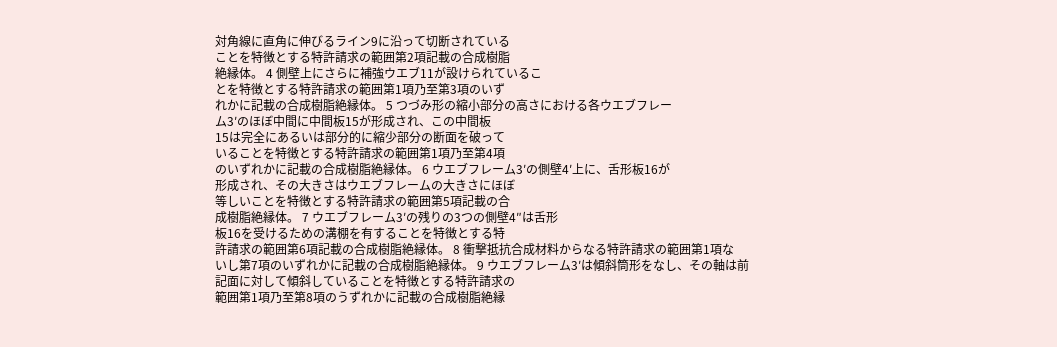対角線に直角に伸びるライン9に沿って切断されている
ことを特徴とする特許請求の範囲第2項記載の合成樹脂
絶縁体。 4 側壁上にさらに補強ウエブ11が設けられているこ
とを特徴とする特許請求の範囲第1項乃至第3項のいず
れかに記載の合成樹脂絶縁体。 5 つづみ形の縮小部分の高さにおける各ウエブフレー
ム3′のほぼ中間に中間板15が形成され、この中間板
15は完全にあるいは部分的に縮少部分の断面を破って
いることを特徴とする特許請求の範囲第1項乃至第4項
のいずれかに記載の合成樹脂絶縁体。 6 ウエブフレーム3′の側壁4′上に、舌形板16が
形成され、その大きさはウエブフレームの大きさにほぼ
等しいことを特徴とする特許請求の範囲第5項記載の合
成樹脂絶縁体。 7 ウエブフレーム3′の残りの3つの側壁4″は舌形
板16を受けるための溝棚を有することを特徴とする特
許請求の範囲第6項記載の合成樹脂絶縁体。 8 衝撃抵抗合成材料からなる特許請求の範囲第1項な
いし第7項のいずれかに記載の合成樹脂絶縁体。 9 ウエブフレーム3′は傾斜筒形をなし、その軸は前
記面に対して傾斜していることを特徴とする特許請求の
範囲第1項乃至第8項のうずれかに記載の合成樹脂絶縁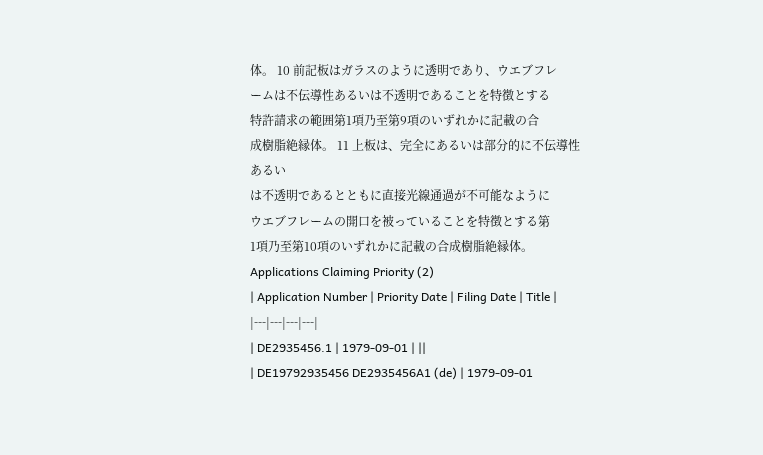体。 10 前記板はガラスのように透明であり、ウエブフレ
ームは不伝導性あるいは不透明であることを特徴とする
特許請求の範囲第1項乃至第9項のいずれかに記載の合
成樹脂絶縁体。 11 上板は、完全にあるいは部分的に不伝導性あるい
は不透明であるとともに直接光線通過が不可能なように
ウエブフレームの開口を被っていることを特徴とする第
1項乃至第10項のいずれかに記載の合成樹脂絶縁体。
Applications Claiming Priority (2)
| Application Number | Priority Date | Filing Date | Title |
|---|---|---|---|
| DE2935456.1 | 1979-09-01 | ||
| DE19792935456 DE2935456A1 (de) | 1979-09-01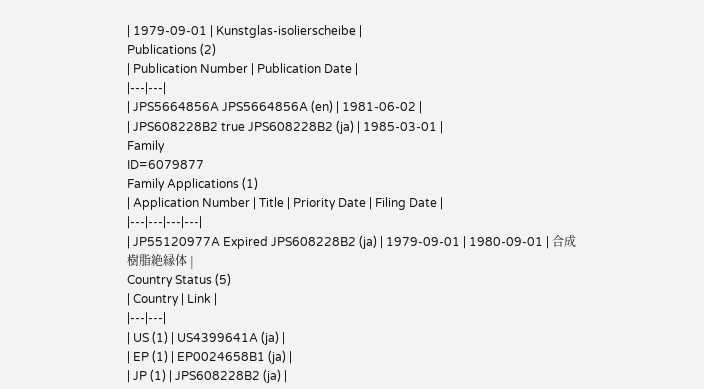| 1979-09-01 | Kunstglas-isolierscheibe |
Publications (2)
| Publication Number | Publication Date |
|---|---|
| JPS5664856A JPS5664856A (en) | 1981-06-02 |
| JPS608228B2 true JPS608228B2 (ja) | 1985-03-01 |
Family
ID=6079877
Family Applications (1)
| Application Number | Title | Priority Date | Filing Date |
|---|---|---|---|
| JP55120977A Expired JPS608228B2 (ja) | 1979-09-01 | 1980-09-01 | 合成樹脂絶縁体 |
Country Status (5)
| Country | Link |
|---|---|
| US (1) | US4399641A (ja) |
| EP (1) | EP0024658B1 (ja) |
| JP (1) | JPS608228B2 (ja) |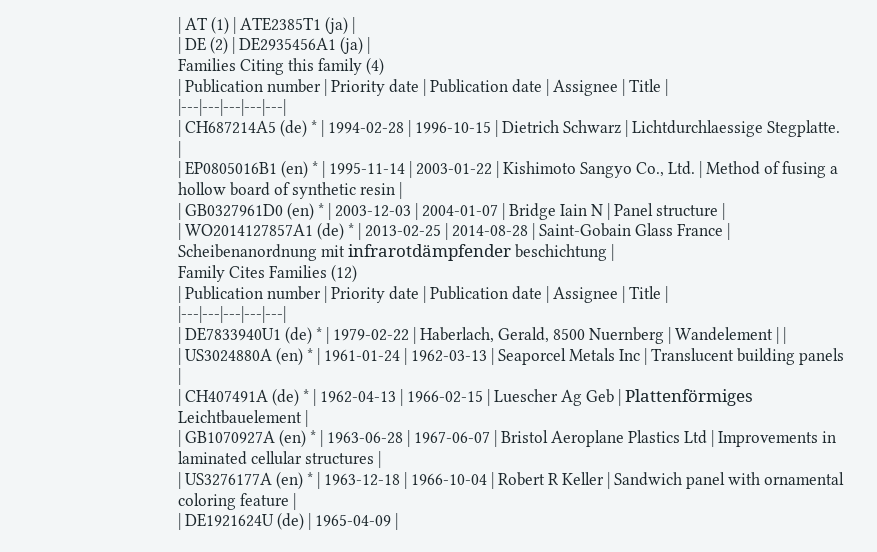| AT (1) | ATE2385T1 (ja) |
| DE (2) | DE2935456A1 (ja) |
Families Citing this family (4)
| Publication number | Priority date | Publication date | Assignee | Title |
|---|---|---|---|---|
| CH687214A5 (de) * | 1994-02-28 | 1996-10-15 | Dietrich Schwarz | Lichtdurchlaessige Stegplatte. |
| EP0805016B1 (en) * | 1995-11-14 | 2003-01-22 | Kishimoto Sangyo Co., Ltd. | Method of fusing a hollow board of synthetic resin |
| GB0327961D0 (en) * | 2003-12-03 | 2004-01-07 | Bridge Iain N | Panel structure |
| WO2014127857A1 (de) * | 2013-02-25 | 2014-08-28 | Saint-Gobain Glass France | Scheibenanordnung mit infrarotdämpfender beschichtung |
Family Cites Families (12)
| Publication number | Priority date | Publication date | Assignee | Title |
|---|---|---|---|---|
| DE7833940U1 (de) * | 1979-02-22 | Haberlach, Gerald, 8500 Nuernberg | Wandelement | |
| US3024880A (en) * | 1961-01-24 | 1962-03-13 | Seaporcel Metals Inc | Translucent building panels |
| CH407491A (de) * | 1962-04-13 | 1966-02-15 | Luescher Ag Geb | Plattenförmiges Leichtbauelement |
| GB1070927A (en) * | 1963-06-28 | 1967-06-07 | Bristol Aeroplane Plastics Ltd | Improvements in laminated cellular structures |
| US3276177A (en) * | 1963-12-18 | 1966-10-04 | Robert R Keller | Sandwich panel with ornamental coloring feature |
| DE1921624U (de) | 1965-04-09 |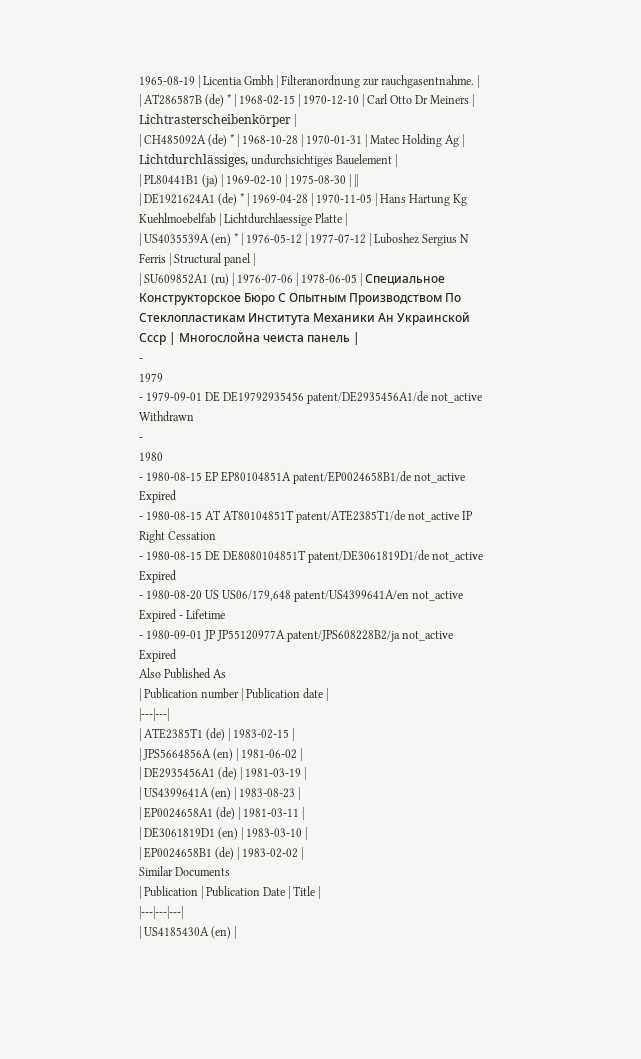1965-08-19 | Licentia Gmbh | Filteranordnung zur rauchgasentnahme. |
| AT286587B (de) * | 1968-02-15 | 1970-12-10 | Carl Otto Dr Meiners | Lichtrasterscheibenkörper |
| CH485092A (de) * | 1968-10-28 | 1970-01-31 | Matec Holding Ag | Lichtdurchlässiges, undurchsichtiges Bauelement |
| PL80441B1 (ja) | 1969-02-10 | 1975-08-30 | ||
| DE1921624A1 (de) * | 1969-04-28 | 1970-11-05 | Hans Hartung Kg Kuehlmoebelfab | Lichtdurchlaessige Platte |
| US4035539A (en) * | 1976-05-12 | 1977-07-12 | Luboshez Sergius N Ferris | Structural panel |
| SU609852A1 (ru) | 1976-07-06 | 1978-06-05 | Специальное Конструкторское Бюро С Опытным Производством По Стеклопластикам Института Механики Ан Украинской Ссср | Многослойна чеиста панель |
-
1979
- 1979-09-01 DE DE19792935456 patent/DE2935456A1/de not_active Withdrawn
-
1980
- 1980-08-15 EP EP80104851A patent/EP0024658B1/de not_active Expired
- 1980-08-15 AT AT80104851T patent/ATE2385T1/de not_active IP Right Cessation
- 1980-08-15 DE DE8080104851T patent/DE3061819D1/de not_active Expired
- 1980-08-20 US US06/179,648 patent/US4399641A/en not_active Expired - Lifetime
- 1980-09-01 JP JP55120977A patent/JPS608228B2/ja not_active Expired
Also Published As
| Publication number | Publication date |
|---|---|
| ATE2385T1 (de) | 1983-02-15 |
| JPS5664856A (en) | 1981-06-02 |
| DE2935456A1 (de) | 1981-03-19 |
| US4399641A (en) | 1983-08-23 |
| EP0024658A1 (de) | 1981-03-11 |
| DE3061819D1 (en) | 1983-03-10 |
| EP0024658B1 (de) | 1983-02-02 |
Similar Documents
| Publication | Publication Date | Title |
|---|---|---|
| US4185430A (en) |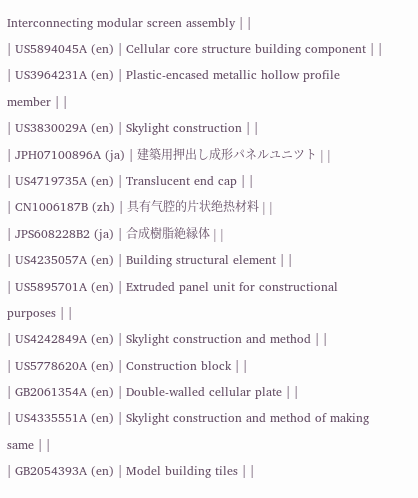Interconnecting modular screen assembly | |
| US5894045A (en) | Cellular core structure building component | |
| US3964231A (en) | Plastic-encased metallic hollow profile member | |
| US3830029A (en) | Skylight construction | |
| JPH07100896A (ja) | 建築用押出し成形パネルユニツト | |
| US4719735A (en) | Translucent end cap | |
| CN1006187B (zh) | 具有气腔的片状绝热材料 | |
| JPS608228B2 (ja) | 合成樹脂絶縁体 | |
| US4235057A (en) | Building structural element | |
| US5895701A (en) | Extruded panel unit for constructional purposes | |
| US4242849A (en) | Skylight construction and method | |
| US5778620A (en) | Construction block | |
| GB2061354A (en) | Double-walled cellular plate | |
| US4335551A (en) | Skylight construction and method of making same | |
| GB2054393A (en) | Model building tiles | |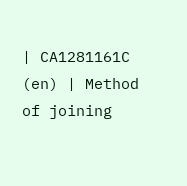| CA1281161C (en) | Method of joining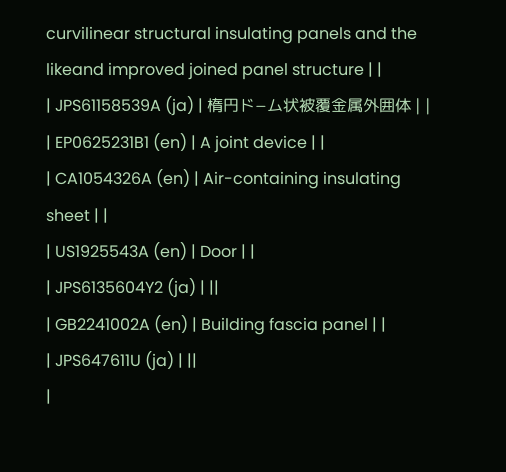curvilinear structural insulating panels and the likeand improved joined panel structure | |
| JPS61158539A (ja) | 楕円ド−ム状被覆金属外囲体 | |
| EP0625231B1 (en) | A joint device | |
| CA1054326A (en) | Air-containing insulating sheet | |
| US1925543A (en) | Door | |
| JPS6135604Y2 (ja) | ||
| GB2241002A (en) | Building fascia panel | |
| JPS647611U (ja) | ||
|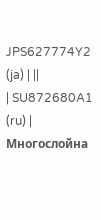JPS627774Y2 (ja) | ||
| SU872680A1 (ru) | Многослойна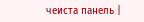чеиста панель |